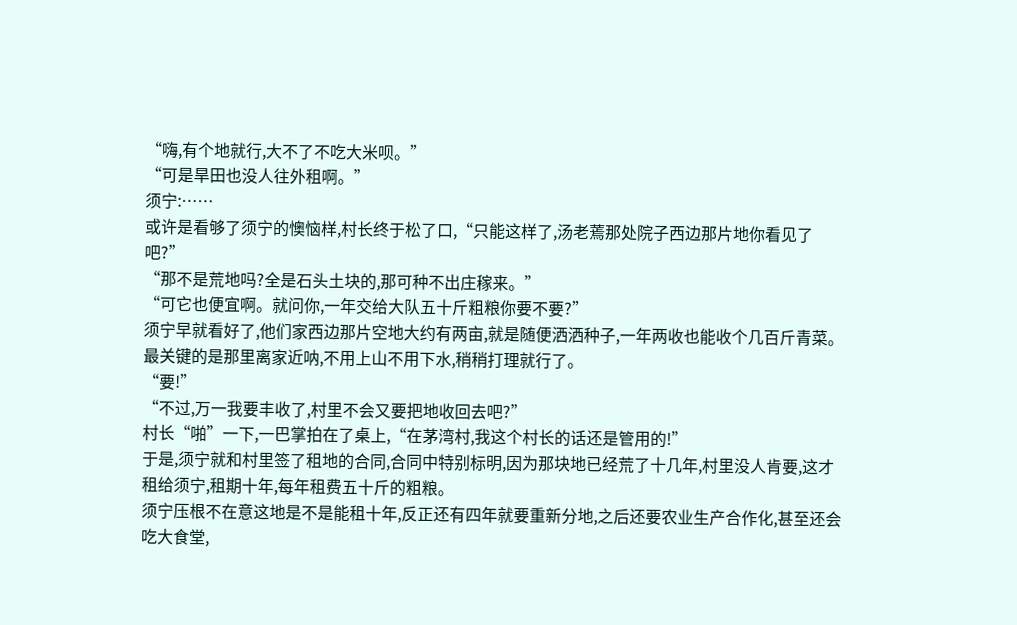“嗨,有个地就行,大不了不吃大米呗。”
“可是旱田也没人往外租啊。”
须宁:……
或许是看够了须宁的懊恼样,村长终于松了口,“只能这样了,汤老蔫那处院子西边那片地你看见了吧?”
“那不是荒地吗?全是石头土块的,那可种不出庄稼来。”
“可它也便宜啊。就问你,一年交给大队五十斤粗粮你要不要?”
须宁早就看好了,他们家西边那片空地大约有两亩,就是随便洒洒种子,一年两收也能收个几百斤青菜。
最关键的是那里离家近呐,不用上山不用下水,稍稍打理就行了。
“要!”
“不过,万一我要丰收了,村里不会又要把地收回去吧?”
村长“啪”一下,一巴掌拍在了桌上,“在茅湾村,我这个村长的话还是管用的!”
于是,须宁就和村里签了租地的合同,合同中特别标明,因为那块地已经荒了十几年,村里没人肯要,这才租给须宁,租期十年,每年租费五十斤的粗粮。
须宁压根不在意这地是不是能租十年,反正还有四年就要重新分地,之后还要农业生产合作化,甚至还会吃大食堂,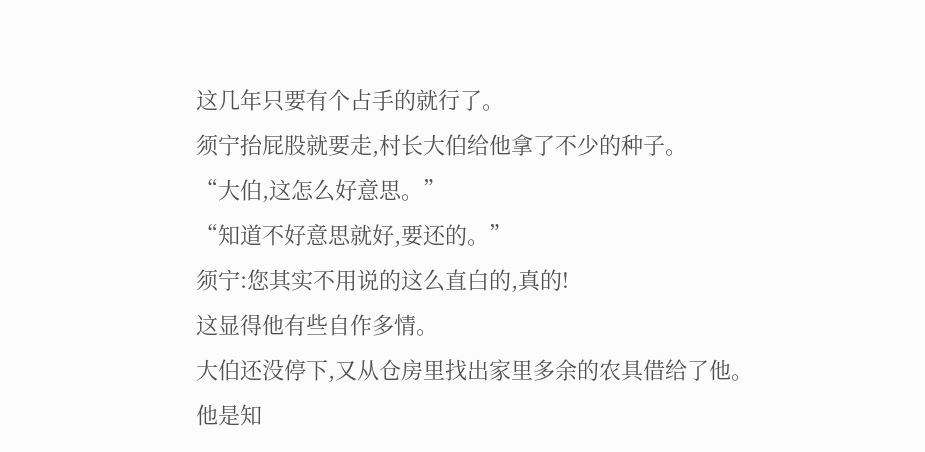这几年只要有个占手的就行了。
须宁抬屁股就要走,村长大伯给他拿了不少的种子。
“大伯,这怎么好意思。”
“知道不好意思就好,要还的。”
须宁:您其实不用说的这么直白的,真的!
这显得他有些自作多情。
大伯还没停下,又从仓房里找出家里多余的农具借给了他。
他是知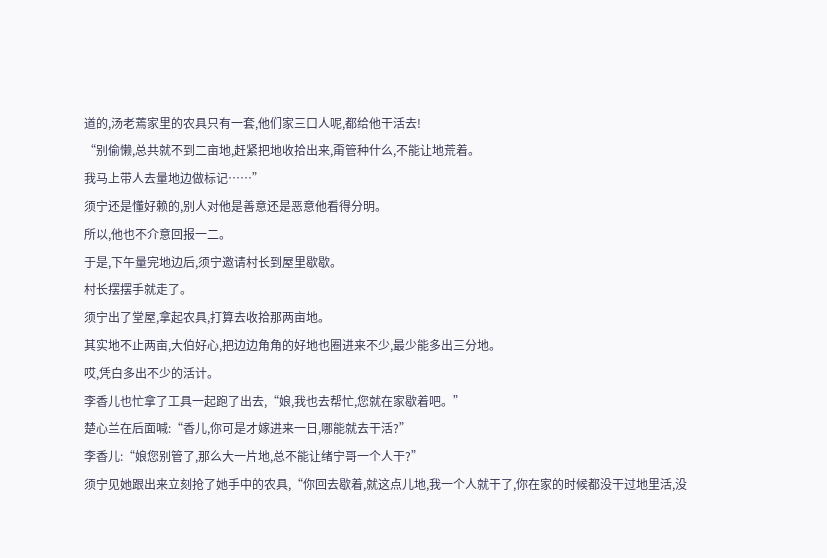道的,汤老蔫家里的农具只有一套,他们家三口人呢,都给他干活去!
“别偷懒,总共就不到二亩地,赶紧把地收拾出来,甭管种什么,不能让地荒着。
我马上带人去量地边做标记……”
须宁还是懂好赖的,别人对他是善意还是恶意他看得分明。
所以,他也不介意回报一二。
于是,下午量完地边后,须宁邀请村长到屋里歇歇。
村长摆摆手就走了。
须宁出了堂屋,拿起农具,打算去收拾那两亩地。
其实地不止两亩,大伯好心,把边边角角的好地也圈进来不少,最少能多出三分地。
哎,凭白多出不少的活计。
李香儿也忙拿了工具一起跑了出去,“娘,我也去帮忙,您就在家歇着吧。”
楚心兰在后面喊:“香儿,你可是才嫁进来一日,哪能就去干活?”
李香儿:“娘您别管了,那么大一片地,总不能让绪宁哥一个人干?”
须宁见她跟出来立刻抢了她手中的农具,“你回去歇着,就这点儿地,我一个人就干了,你在家的时候都没干过地里活,没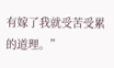有嫁了我就受苦受累的道理。”